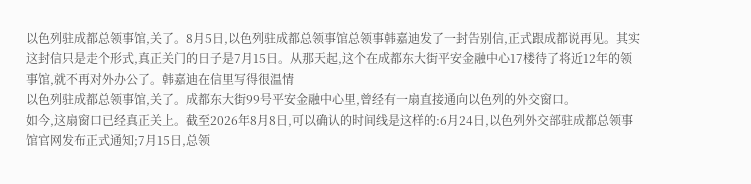以色列驻成都总领事馆,关了。8月5日,以色列驻成都总领事馆总领事韩嘉迪发了一封告别信,正式跟成都说再见。其实这封信只是走个形式,真正关门的日子是7月15日。从那天起,这个在成都东大街平安金融中心17楼待了将近12年的领事馆,就不再对外办公了。韩嘉迪在信里写得很温情
以色列驻成都总领事馆,关了。成都东大街99号平安金融中心里,曾经有一扇直接通向以色列的外交窗口。
如今,这扇窗口已经真正关上。截至2026年8月8日,可以确认的时间线是这样的:6月24日,以色列外交部驻成都总领事馆官网发布正式通知;7月15日,总领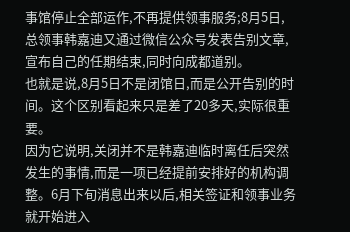事馆停止全部运作,不再提供领事服务;8月5日,总领事韩嘉迪又通过微信公众号发表告别文章,宣布自己的任期结束,同时向成都道别。
也就是说,8月5日不是闭馆日,而是公开告别的时间。这个区别看起来只是差了20多天,实际很重要。
因为它说明,关闭并不是韩嘉迪临时离任后突然发生的事情,而是一项已经提前安排好的机构调整。6月下旬消息出来以后,相关签证和领事业务就开始进入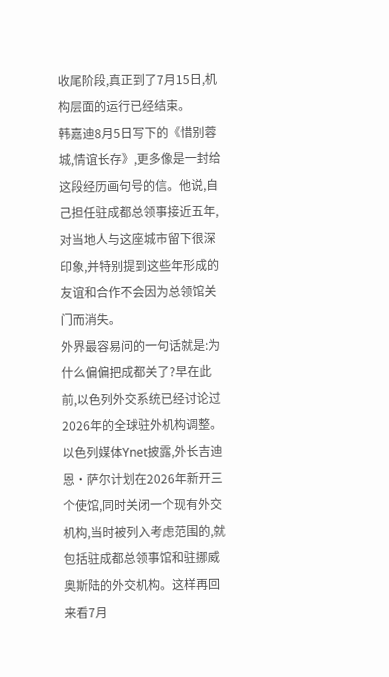收尾阶段,真正到了7月15日,机构层面的运行已经结束。
韩嘉迪8月5日写下的《惜别蓉城,情谊长存》,更多像是一封给这段经历画句号的信。他说,自己担任驻成都总领事接近五年,对当地人与这座城市留下很深印象,并特别提到这些年形成的友谊和合作不会因为总领馆关门而消失。
外界最容易问的一句话就是:为什么偏偏把成都关了?早在此前,以色列外交系统已经讨论过2026年的全球驻外机构调整。
以色列媒体Ynet披露,外长吉迪恩·萨尔计划在2026年新开三个使馆,同时关闭一个现有外交机构,当时被列入考虑范围的,就包括驻成都总领事馆和驻挪威奥斯陆的外交机构。这样再回来看7月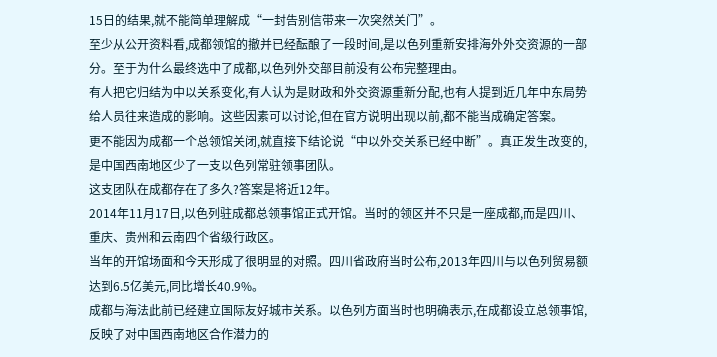15日的结果,就不能简单理解成“一封告别信带来一次突然关门”。
至少从公开资料看,成都领馆的撤并已经酝酿了一段时间,是以色列重新安排海外外交资源的一部分。至于为什么最终选中了成都,以色列外交部目前没有公布完整理由。
有人把它归结为中以关系变化,有人认为是财政和外交资源重新分配,也有人提到近几年中东局势给人员往来造成的影响。这些因素可以讨论,但在官方说明出现以前,都不能当成确定答案。
更不能因为成都一个总领馆关闭,就直接下结论说“中以外交关系已经中断”。真正发生改变的,是中国西南地区少了一支以色列常驻领事团队。
这支团队在成都存在了多久?答案是将近12年。
2014年11月17日,以色列驻成都总领事馆正式开馆。当时的领区并不只是一座成都,而是四川、重庆、贵州和云南四个省级行政区。
当年的开馆场面和今天形成了很明显的对照。四川省政府当时公布,2013年四川与以色列贸易额达到6.5亿美元,同比增长40.9%。
成都与海法此前已经建立国际友好城市关系。以色列方面当时也明确表示,在成都设立总领事馆,反映了对中国西南地区合作潜力的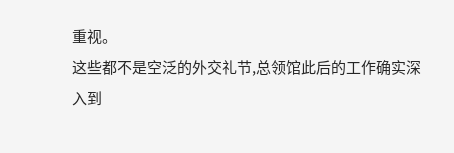重视。
这些都不是空泛的外交礼节,总领馆此后的工作确实深入到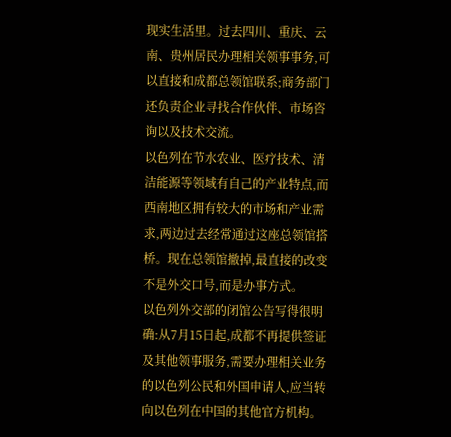现实生活里。过去四川、重庆、云南、贵州居民办理相关领事事务,可以直接和成都总领馆联系;商务部门还负责企业寻找合作伙伴、市场咨询以及技术交流。
以色列在节水农业、医疗技术、清洁能源等领域有自己的产业特点,而西南地区拥有较大的市场和产业需求,两边过去经常通过这座总领馆搭桥。现在总领馆撤掉,最直接的改变不是外交口号,而是办事方式。
以色列外交部的闭馆公告写得很明确:从7月15日起,成都不再提供签证及其他领事服务,需要办理相关业务的以色列公民和外国申请人,应当转向以色列在中国的其他官方机构。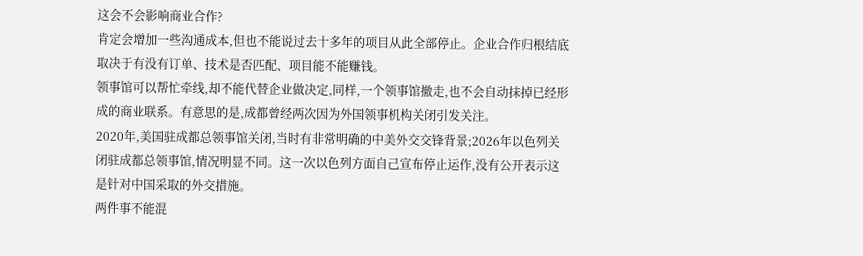这会不会影响商业合作?
肯定会增加一些沟通成本,但也不能说过去十多年的项目从此全部停止。企业合作归根结底取决于有没有订单、技术是否匹配、项目能不能赚钱。
领事馆可以帮忙牵线,却不能代替企业做决定,同样,一个领事馆撤走,也不会自动抹掉已经形成的商业联系。有意思的是,成都曾经两次因为外国领事机构关闭引发关注。
2020年,美国驻成都总领事馆关闭,当时有非常明确的中美外交交锋背景;2026年以色列关闭驻成都总领事馆,情况明显不同。这一次以色列方面自己宣布停止运作,没有公开表示这是针对中国采取的外交措施。
两件事不能混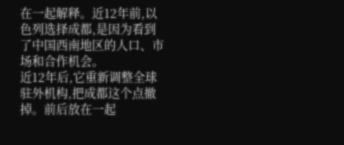在一起解释。近12年前,以色列选择成都,是因为看到了中国西南地区的人口、市场和合作机会。
近12年后,它重新调整全球驻外机构,把成都这个点撤掉。前后放在一起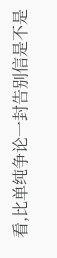看,比单纯争论一封告别信是不是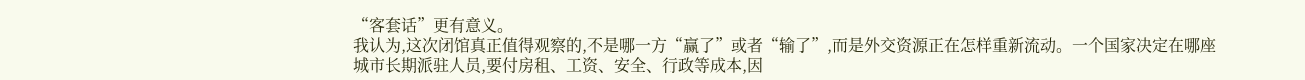“客套话”更有意义。
我认为,这次闭馆真正值得观察的,不是哪一方“赢了”或者“输了”,而是外交资源正在怎样重新流动。一个国家决定在哪座城市长期派驻人员,要付房租、工资、安全、行政等成本,因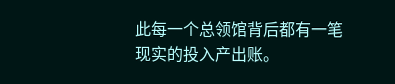此每一个总领馆背后都有一笔现实的投入产出账。